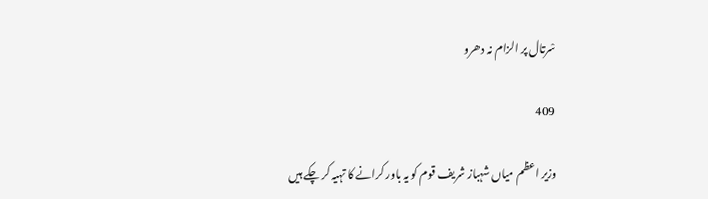سْرتال پر الزام نہ دھرو

409

وزیر اعظم میاں شہباز شریف قوم کو یہ باور کرانے کا تہیہ کر چکے ہیں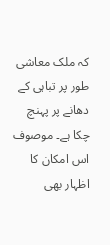کہ ملک معاشی طور پر تباہی کے دھانے پر پہنچ چکا ہے۔ موصوف اس امکان کا اظہار بھی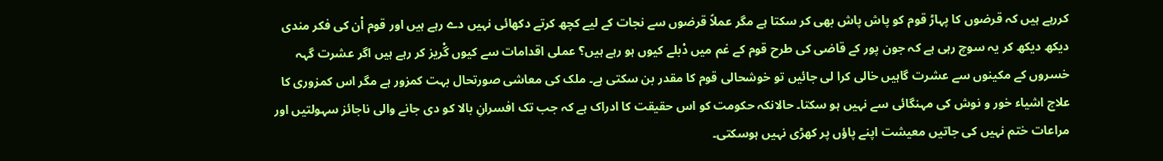کررہے ہیں کہ قرضوں کا پہاڑ قوم کو پاش پاش بھی کر سکتا ہے مگر عملاً قرضوں سے نجات کے لیے کچھ کرتے دکھائی نہیں دے رہے ہیں اور قوم اْن کی فکر مندی دیکھ دیکھ کر یہ سوچ رہی ہے کہ جون پور کے قاضی کی طرح قوم کے غم میں دْبلے کیوں ہو رہے ہیں؟ عملی اقدامات سے کیوں گْریز کر رہے ہیں اگر عشرت گہہ خسروں کے مکینوں سے عشرت گاہیں خالی کرا لی جائیں تو خوشحالی قوم کا مقدر بن سکتی ہے۔ ملک کی معاشی صورتحال بہت کمزور ہے مگر اس کمزوری کا علاج اشیاء خور و نوش کی مہنگائی سے نہیں ہو سکتا۔ حالانکہ حکومت کو اس حقیقت کا ادراک ہے کہ جب تک افسرانِ بالا کو دی جانے والی ناجائز سہولتیں اور مراعات ختم نہیں کی جاتیں معیشت اپنے پاؤں پر کھڑی نہیں ہوسکتی۔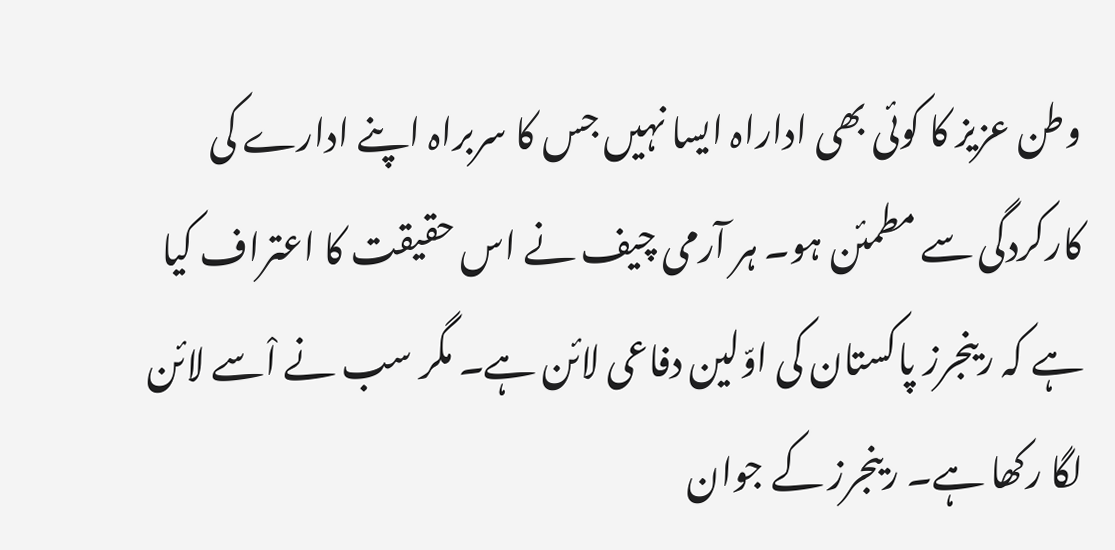وطن عزیز کا کوئی بھی اداراہ ایسا نہیں جس کا سربراہ اپنے ادارے کی کارکردگی سے مطمئن ہو۔ ہر آرمی چیف نے اس حقیقت کا اعتراف کیا ہے کہ رینجرز پاکستان کی اوّلین دفاعی لائن ہے۔ مگر سب نے اْسے لائن لگا رکھا ہے۔ رینجرز کے جوان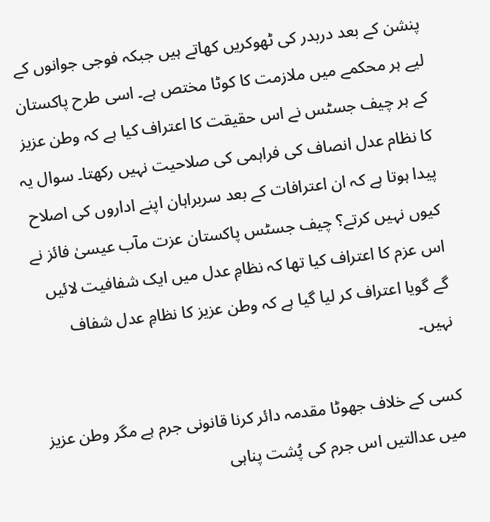پنشن کے بعد دربدر کی ٹھوکریں کھاتے ہیں جبکہ فوجی جوانوں کے لیے ہر محکمے میں ملازمت کا کوٹا مختص ہے۔ اسی طرح پاکستان کے ہر چیف جسٹس نے اس حقیقت کا اعتراف کیا ہے کہ وطن عزیز کا نظام عدل انصاف کی فراہمی کی صلاحیت نہیں رکھتا۔ سوال یہ پیدا ہوتا ہے کہ ان اعترافات کے بعد سربراہان اپنے اداروں کی اصلاح کیوں نہیں کرتے؟ چیف جسٹس پاکستان عزت مآب عیسیٰ فائز نے اس عزم کا اعتراف کیا تھا کہ نظامِ عدل میں ایک شفافیت لائیں گے گویا اعتراف کر لیا گیا ہے کہ وطن عزیز کا نظامِ عدل شفاف نہیں۔

کسی کے خلاف جھوٹا مقدمہ دائر کرنا قانونی جرم ہے مگر وطن عزیز میں عدالتیں اس جرم کی پُشت پناہی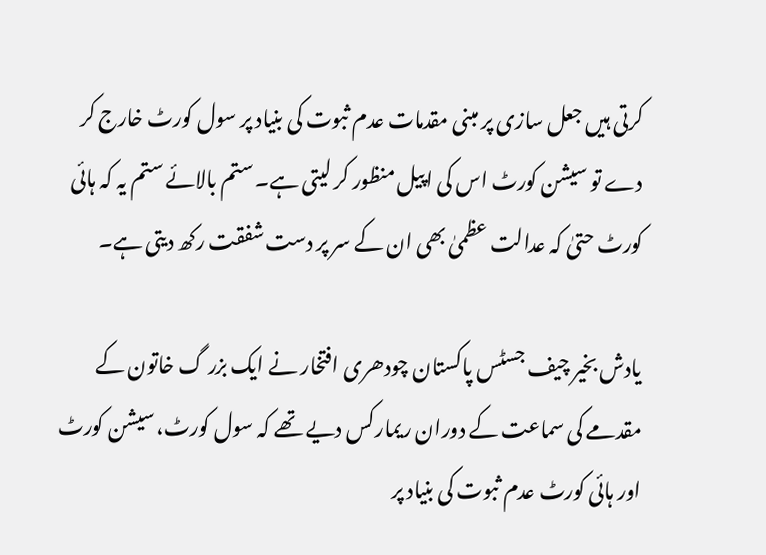کرتی ہیں جعل سازی پر مبنی مقدمات عدم ثبوت کی بنیاد پر سول کورٹ خارج کر دے تو سیشن کورٹ اس کی اپیل منظور کر لیتی ہے۔ ستم بالائے ستم یہ کہ ہائی کورٹ حتیٰ کہ عدالت عظمیٰ بھی ان کے سر پر دست شفقت رکھ دیتی ہے۔

یادش بخیر چیف جسٹس پاکستان چودھری افتخار نے ایک بزر گ خاتون کے مقدمے کی سماعت کے دوران ریمارکس دیے تھے کہ سول کورٹ، سیشن کورٹ اور ہائی کورٹ عدم ثبوت کی بنیاد پر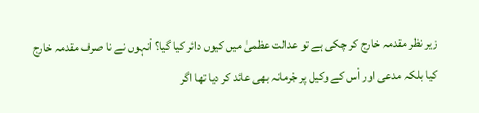زیر نظر مقدمہ خارج کر چکی ہے تو عدالت عظمیٰ میں کیوں دائر کیا گیا؟ اْنہوں نے نا صرف مقدمہ خارج کیا بلکہ مدعی اور اْس کے وکیل پر جْرمانہ بھی عائد کر دیا تھا اگر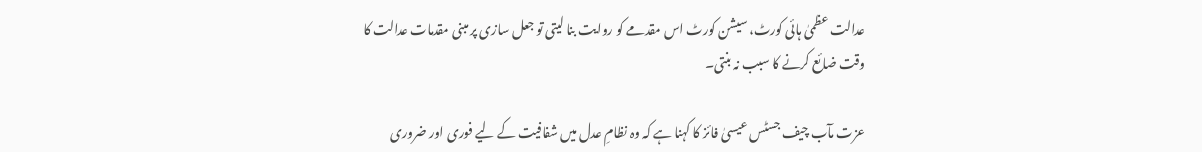عدالت عظمیٰ ہائی کورٹ، سیشن کورٹ اس مقدمے کو روایت بنا لیتی تو جعل سازی پر مبنی مقدمات عدالت کا وقت ضائع کرنے کا سبب نہ بنتی۔

عزت مآب چیف جسٹس عیسیٰ فائز کا کہنا ہے کہ وہ نظامِ عدل میں شفافیت کے لیے فوری اور ضروری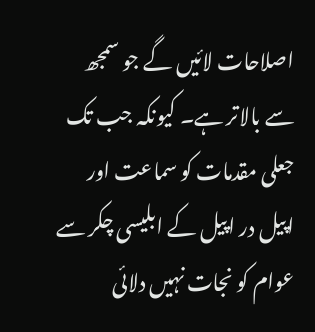اصلاحات لائیں گے جو سمجھ سے بالاتر ہے۔ کیونکہ جب تک جعلی مقدمات کو سماعت اور اپیل در اپیل کے ابلیسی چکر سے عوام کو نجات نہیں دلائی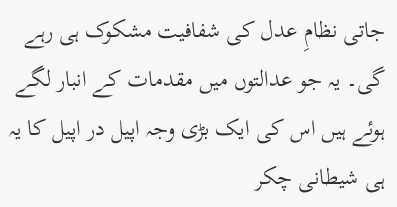جاتی نظامِ عدل کی شفافیت مشکوک ہی رہے گی۔ یہ جو عدالتوں میں مقدمات کے انبار لگے ہوئے ہیں اس کی ایک بڑی وجہ اپیل در اپیل کا یہ ہی شیطانی چکر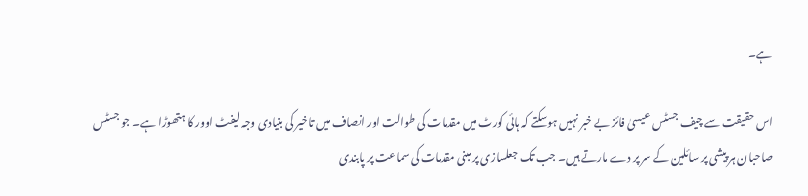ہے۔

اس حقیقت سے چیف جسٹس عیسیٰ فائز بے خبر نہیں ہوسکتے کہ ہائی کورٹ میں مقدمات کی طوالت اور انصاف میں تاخیر کی بنیادی وجہ لیفٹ اوور کا ہتھوڑا ہے۔ جو جسٹس صاحبان ہر پیشی پر سائلین کے سر پر دے مارتے ہیں۔ جب تک جعلسازی پر مبنی مقدمات کی سماعت پر پابندی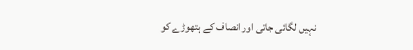نہیں لگائی جاتی اور انصاف کے ہتھوڑے کو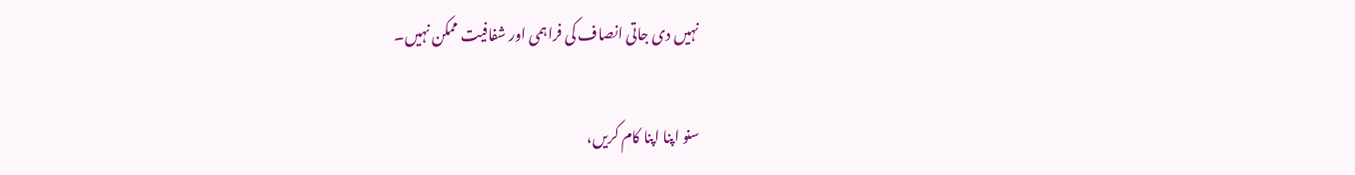نہیں دی جاتی انصاف کی فراہمی اور شفافیت ممکن نہیں۔

سنو اپنا اپنا کام کریں،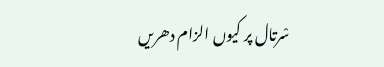سْرتال پر کیوں الزام دھریں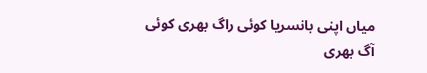میاں اپنی بانسریا کوئی راگ بھری کوئی آگ بھری